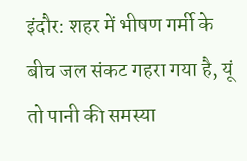इंदौर: शहर में भीषण गर्मी के बीच जल संकट गहरा गया है, यूं तो पानी की समस्या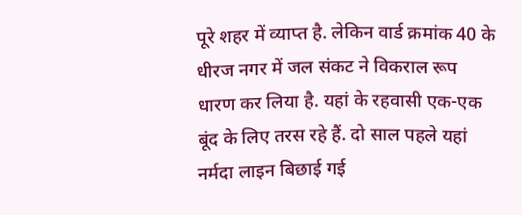पूरे शहर में व्याप्त है. लेकिन वार्ड क्रमांक 40 के धीरज नगर में जल संकट ने विकराल रूप धारण कर लिया है. यहां के रहवासी एक-एक बूंद के लिए तरस रहे हैं. दो साल पहले यहां नर्मदा लाइन बिछाई गई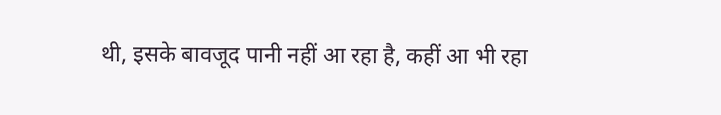थी, इसके बावजूद पानी नहीं आ रहा है, कहीं आ भी रहा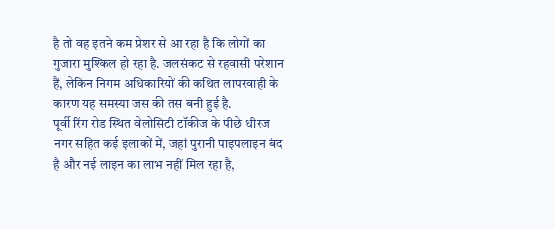है तो वह इतने कम प्रेशर से आ रहा है कि लोगों का गुजारा मुश्किल हो रहा है. जलसंकट से रहवासी परेशान हैं, लेकिन निगम अधिकारियों की कथित लापरवाही के कारण यह समस्या जस की तस बनी हुई है.
पूर्वी रिंग रोड स्थित वेलोसिटी टॉकीज के पीछे धीरज नगर सहित कई इलाकों में, जहां पुरानी पाइपलाइन बंद है और नई लाइन का लाभ नहीं मिल रहा है,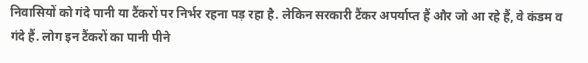निवासियों को गंदे पानी या टैंकरों पर निर्भर रहना पड़ रहा है. लेकिन सरकारी टैंकर अपर्याप्त हैं और जो आ रहे हैं, वे कंडम व गंदे हैं. लोग इन टैंकरों का पानी पीने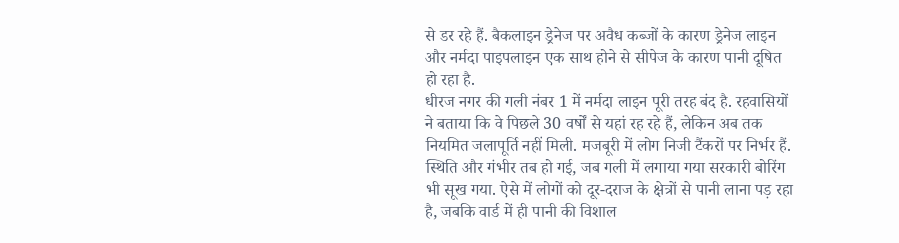से डर रहे हैं. बैकलाइन ड्रेनेज पर अवैध कब्जों के कारण ड्रेनेज लाइन और नर्मदा पाइपलाइन एक साथ होने से सीपेज के कारण पानी दूषित हो रहा है.
धीरज नगर की गली नंबर 1 में नर्मदा लाइन पूरी तरह बंद है. रहवासियों ने बताया कि वे पिछले 30 वर्षों से यहां रह रहे हैं, लेकिन अब तक नियमित जलापूर्ति नहीं मिली. मजबूरी में लोग निजी टैंकरों पर निर्भर हैं. स्थिति और गंभीर तब हो गई, जब गली में लगाया गया सरकारी बोरिंग भी सूख गया. ऐसे में लोगों को दूर-दराज के क्षेत्रों से पानी लाना पड़ रहा है, जबकि वार्ड में ही पानी की विशाल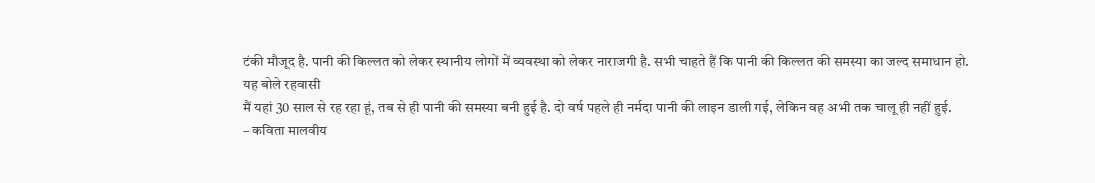टंकी मौजूद है. पानी की किल्लत को लेकर स्थानीय लोगों में व्यवस्था को लेकर नाराजगी है. सभी चाहते हैं कि पानी की किल्लत की समस्या का जल्द समाधान हो.
यह बोले रहवासी
मैं यहां 30 साल से रह रहा हूं, तब से ही पानी की समस्या बनी हुई है. दो वर्ष पहले ही नर्मदा पानी की लाइन डाली गई, लेकिन वह अभी तक चालू ही नहीं हुई.
– कविता मालवीय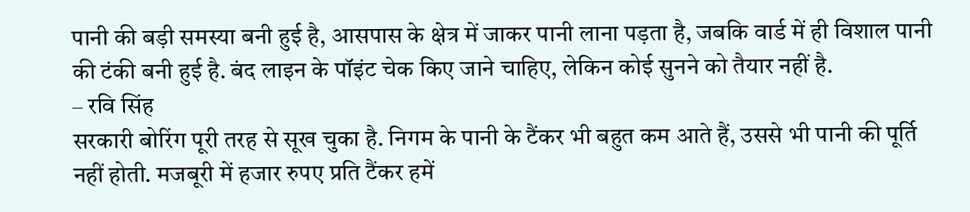पानी की बड़ी समस्या बनी हुई है, आसपास के क्षेत्र में जाकर पानी लाना पड़ता है, जबकि वार्ड में ही विशाल पानी की टंकी बनी हुई है. बंद लाइन के पॉइंट चेक किए जाने चाहिए, लेकिन कोई सुनने को तैयार नहीं है.
– रवि सिंह
सरकारी बोरिंग पूरी तरह से सूख चुका है. निगम के पानी के टैंकर भी बहुत कम आते हैं, उससे भी पानी की पूर्ति नहीं होती. मजबूरी में हजार रुपए प्रति टैंकर हमें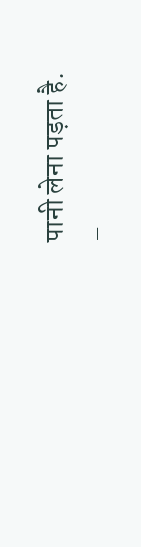पानी लेना पड़ता है.
–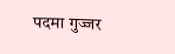पदमा गुज्जर